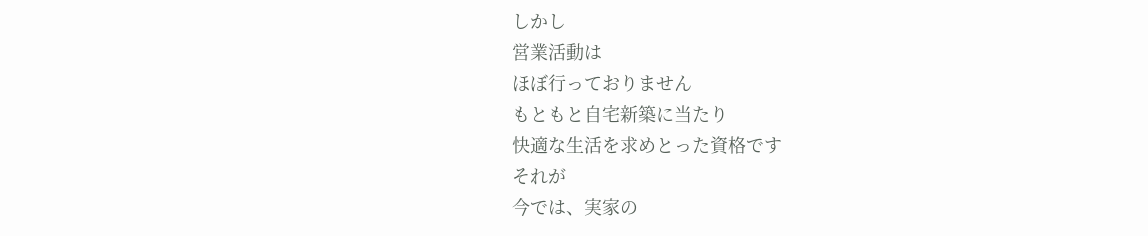しかし
営業活動は
ほぼ行っておりません
もともと自宅新築に当たり
快適な生活を求めとった資格です
それが
今では、実家の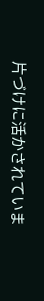片づけに活かされていま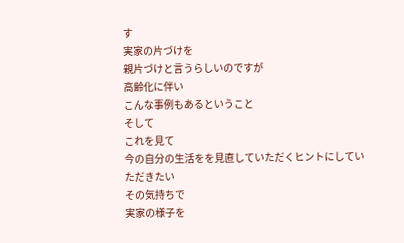す
実家の片づけを
親片づけと言うらしいのですが
高齢化に伴い
こんな事例もあるということ
そして
これを見て
今の自分の生活をを見直していただくヒントにしていただきたい
その気持ちで
実家の様子を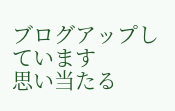ブログアップしています
思い当たる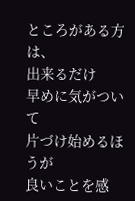ところがある方は、
出来るだけ
早めに気がついて
片づけ始めるほうが
良いことを感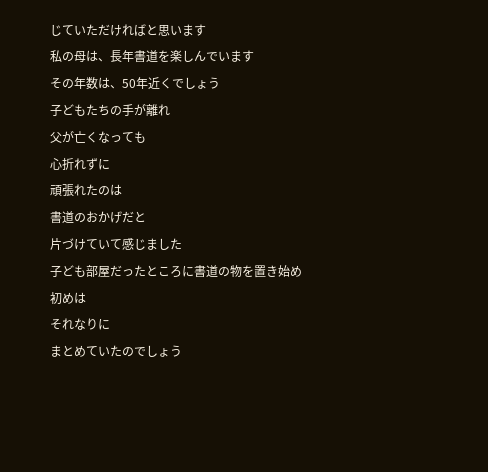じていただければと思います
私の母は、長年書道を楽しんでいます
その年数は、50年近くでしょう
子どもたちの手が離れ
父が亡くなっても
心折れずに
頑張れたのは
書道のおかげだと
片づけていて感じました
子ども部屋だったところに書道の物を置き始め
初めは
それなりに
まとめていたのでしょう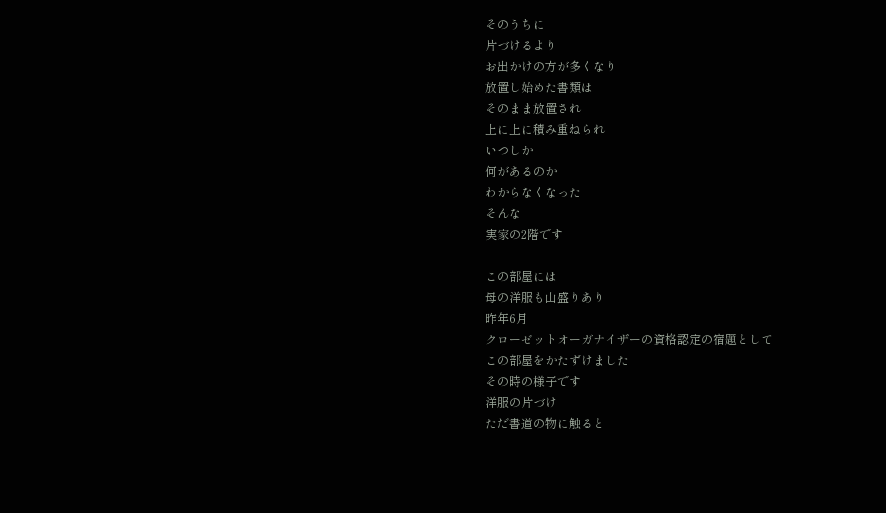そのうちに
片づけるより
お出かけの方が多くなり
放置し始めた書類は
そのまま放置され
上に上に積み重ねられ
いつしか
何があるのか
わからなくなった
そんな
実家の2階です

この部屋には
母の洋服も山盛りあり
昨年6月
クローゼットオーガナイザーの資格認定の宿題として
この部屋をかたずけました
その時の様子です
洋服の片づけ
ただ書道の物に触ると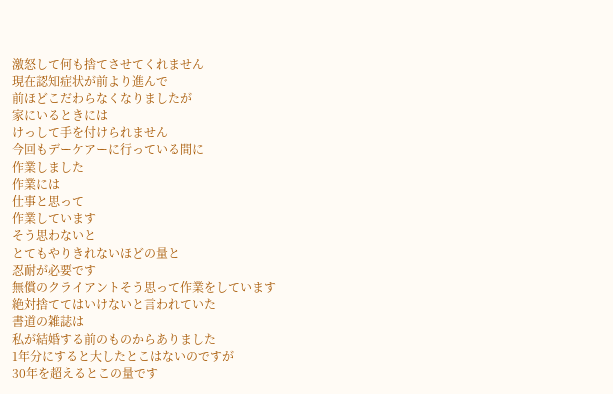激怒して何も捨てさせてくれません
現在認知症状が前より進んで
前ほどこだわらなくなりましたが
家にいるときには
けっして手を付けられません
今回もデーケアーに行っている間に
作業しました
作業には
仕事と思って
作業しています
そう思わないと
とてもやりきれないほどの量と
忍耐が必要です
無償のクライアントそう思って作業をしています
絶対捨ててはいけないと言われていた
書道の雑誌は
私が結婚する前のものからありました
1年分にすると大したとこはないのですが
30年を超えるとこの量です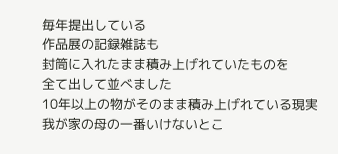毎年提出している
作品展の記録雑誌も
封筒に入れたまま積み上げれていたものを
全て出して並べました
10年以上の物がそのまま積み上げれている現実
我が家の母の一番いけないとこ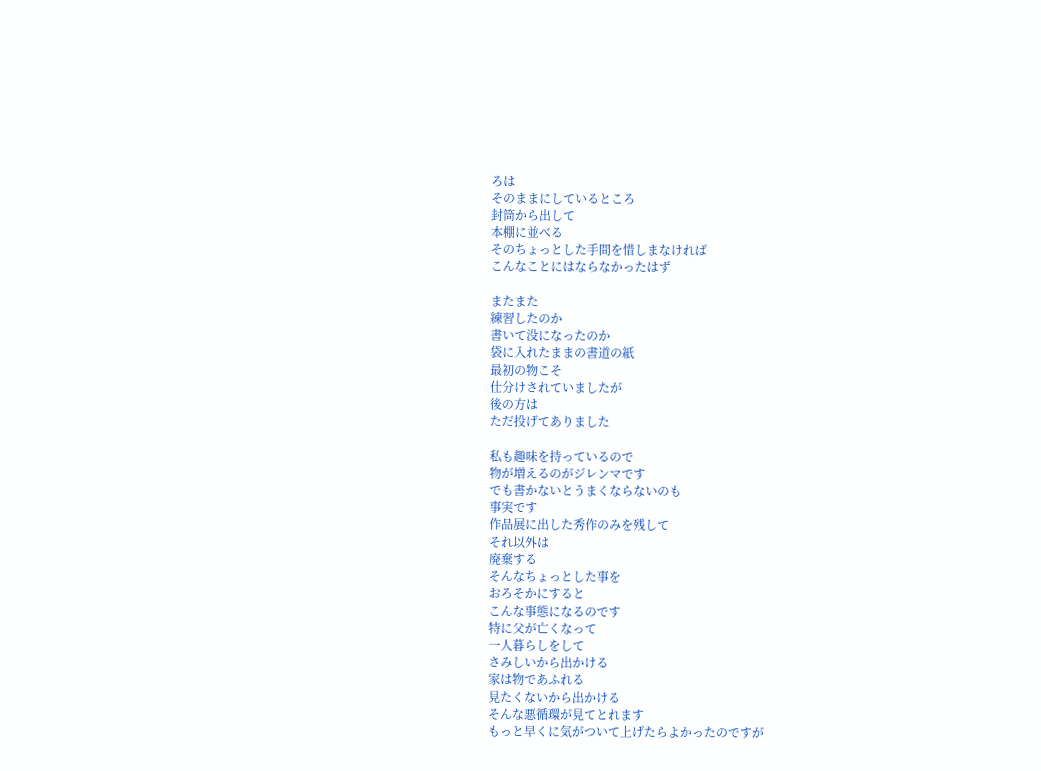ろは
そのままにしているところ
封筒から出して
本棚に並べる
そのちょっとした手間を惜しまなければ
こんなことにはならなかったはず

またまた
練習したのか
書いて没になったのか
袋に入れたままの書道の紙
最初の物こそ
仕分けされていましたが
後の方は
ただ投げてありました

私も趣味を持っているので
物が増えるのがジレンマです
でも書かないとうまくならないのも
事実です
作品展に出した秀作のみを残して
それ以外は
廃棄する
そんなちょっとした事を
おろそかにすると
こんな事態になるのです
特に父が亡くなって
一人暮らしをして
さみしいから出かける
家は物であふれる
見たくないから出かける
そんな悪循環が見てとれます
もっと早くに気がついて上げたらよかったのですが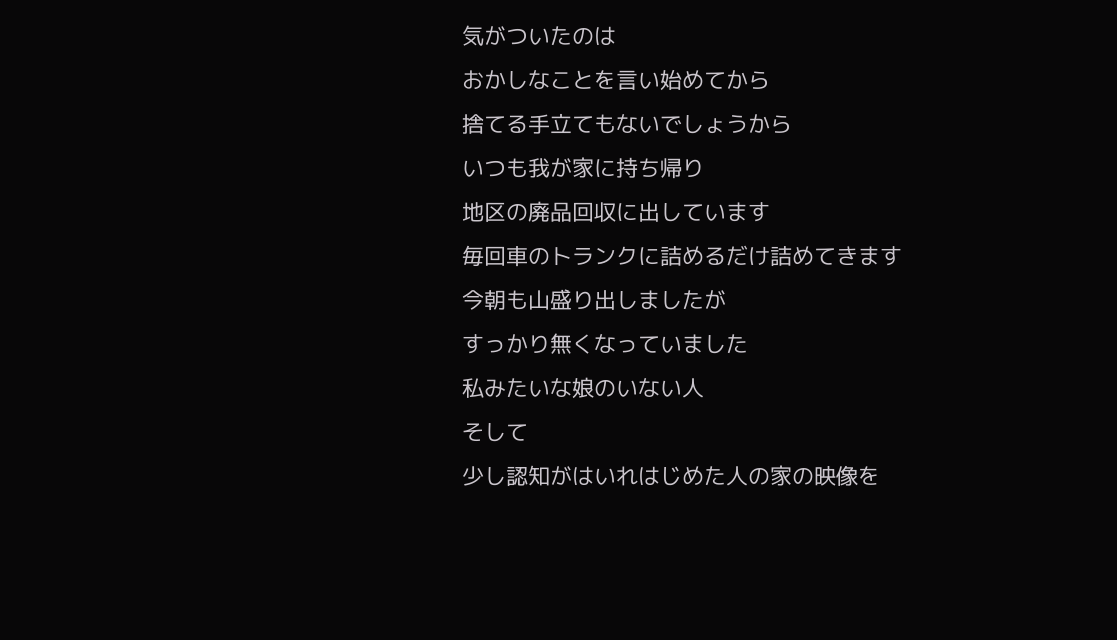気がついたのは
おかしなことを言い始めてから
捨てる手立てもないでしょうから
いつも我が家に持ち帰り
地区の廃品回収に出しています
毎回車のトランクに詰めるだけ詰めてきます
今朝も山盛り出しましたが
すっかり無くなっていました
私みたいな娘のいない人
そして
少し認知がはいれはじめた人の家の映像を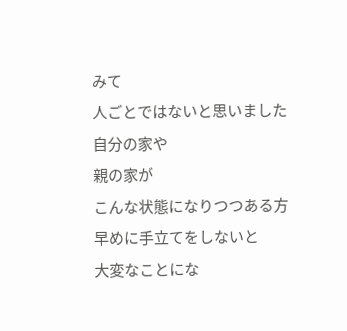みて
人ごとではないと思いました
自分の家や
親の家が
こんな状態になりつつある方
早めに手立てをしないと
大変なことにな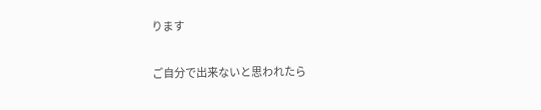ります

ご自分で出来ないと思われたら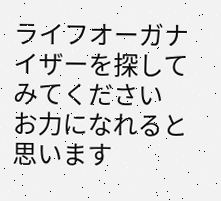ライフオーガナイザーを探してみてください
お力になれると思います